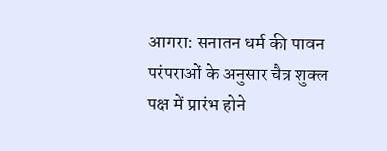आगरा: सनातन धर्म की पावन परंपराओं के अनुसार चैत्र शुक्ल पक्ष में प्रारंभ होने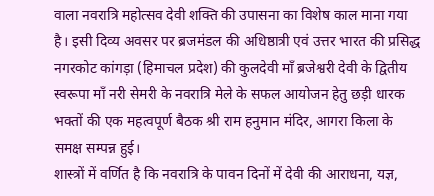वाला नवरात्रि महोत्सव देवी शक्ति की उपासना का विशेष काल माना गया है। इसी दिव्य अवसर पर ब्रजमंडल की अधिष्ठात्री एवं उत्तर भारत की प्रसिद्ध नगरकोट कांगड़ा (हिमाचल प्रदेश) की कुलदेवी माँ ब्रजेश्वरी देवी के द्वितीय स्वरूपा माँ नरी सेमरी के नवरात्रि मेले के सफल आयोजन हेतु छड़ी धारक भक्तों की एक महत्वपूर्ण बैठक श्री राम हनुमान मंदिर, आगरा किला के समक्ष सम्पन्न हुई।
शास्त्रों में वर्णित है कि नवरात्रि के पावन दिनों में देवी की आराधना, यज्ञ,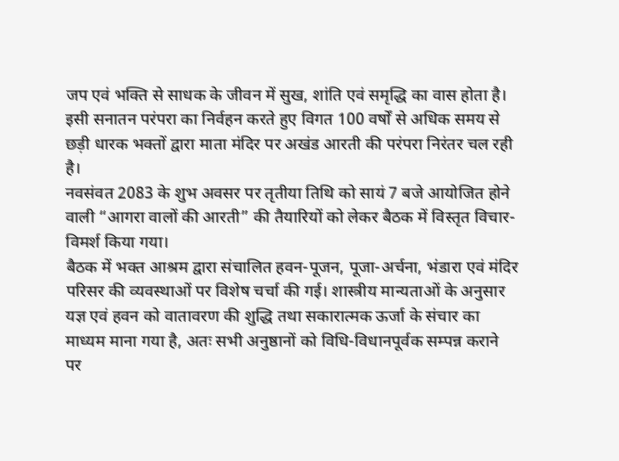जप एवं भक्ति से साधक के जीवन में सुख, शांति एवं समृद्धि का वास होता है। इसी सनातन परंपरा का निर्वहन करते हुए विगत 100 वर्षों से अधिक समय से छड़ी धारक भक्तों द्वारा माता मंदिर पर अखंड आरती की परंपरा निरंतर चल रही है।
नवसंवत 2083 के शुभ अवसर पर तृतीया तिथि को सायं 7 बजे आयोजित होने वाली “आगरा वालों की आरती” की तैयारियों को लेकर बैठक में विस्तृत विचार-विमर्श किया गया।
बैठक में भक्त आश्रम द्वारा संचालित हवन-पूजन, पूजा-अर्चना, भंडारा एवं मंदिर परिसर की व्यवस्थाओं पर विशेष चर्चा की गई। शास्त्रीय मान्यताओं के अनुसार यज्ञ एवं हवन को वातावरण की शुद्धि तथा सकारात्मक ऊर्जा के संचार का माध्यम माना गया है, अतः सभी अनुष्ठानों को विधि-विधानपूर्वक सम्पन्न कराने पर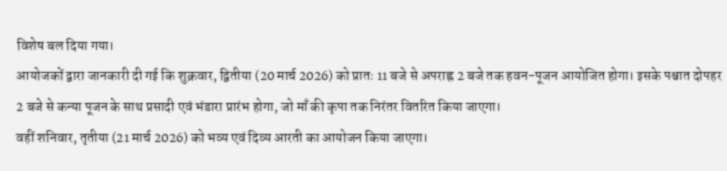विशेष बल दिया गया।
आयोजकों द्वारा जानकारी दी गई कि शुक्रवार, द्वितीया (20 मार्च 2026) को प्रातः 11 बजे से अपराह्न 2 बजे तक हवन-पूजन आयोजित होगा। इसके पश्चात दोपहर 2 बजे से कन्या पूजन के साथ प्रसादी एवं भंडारा प्रारंभ होगा, जो माँ की कृपा तक निरंतर वितरित किया जाएगा।
वहीं शनिवार, तृतीया (21 मार्च 2026) को भव्य एवं दिव्य आरती का आयोजन किया जाएगा।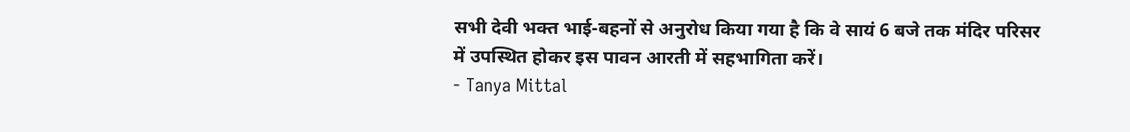सभी देवी भक्त भाई-बहनों से अनुरोध किया गया है कि वे सायं 6 बजे तक मंदिर परिसर में उपस्थित होकर इस पावन आरती में सहभागिता करें।
- Tanya Mittal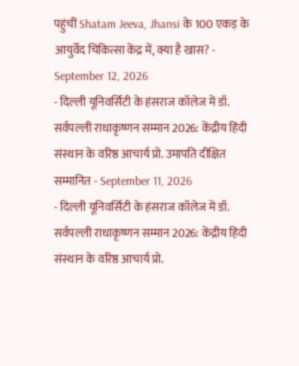पहुंचीं Shatam Jeeva, Jhansi के 100 एकड़ के आयुर्वेद चिकित्सा केंद्र में, क्या है खास? - September 12, 2026
- दिल्ली यूनिवर्सिटी के हंसराज कॉलेज में डॉ. सर्वपल्ली राधाकृष्णन सम्मान 2026: केंद्रीय हिंदी संस्थान के वरिष्ठ आचार्य प्रो. उमापति दीक्षित सम्मानित - September 11, 2026
- दिल्ली यूनिवर्सिटी के हंसराज कॉलेज में डॉ. सर्वपल्ली राधाकृष्णन सम्मान 2026: केंद्रीय हिंदी संस्थान के वरिष्ठ आचार्य प्रो.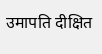उमापति दीक्षित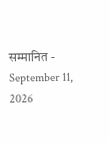सम्मानित - September 11, 2026